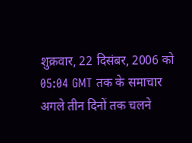शुक्रवार, 22 दिसंबर, 2006 को 05:04 GMT तक के समाचार
अगले तीन दिनों तक चलने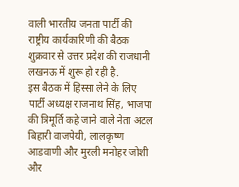वाली भारतीय जनता पार्टी की राष्ट्रीय कार्यकारिणी की बैठक शुक्रवार से उत्तर प्रदेश की राजधानी लखनऊ में शुरू हो रही है.
इस बैठक में हिस्सा लेने के लिए पार्टी अध्यक्ष राजनाथ सिंह, भाजपा की त्रिमूर्ति कहे जाने वाले नेता अटल बिहारी वाजपेयी, लालकृष्ण आडवाणी और मुरली मनोहर जोशी और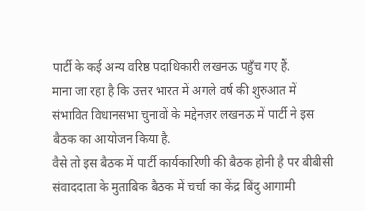पार्टी के कई अन्य वरिष्ठ पदाधिकारी लखनऊ पहुँच गए हैं.
माना जा रहा है कि उत्तर भारत में अगले वर्ष की शुरुआत में संभावित विधानसभा चुनावों के मद्देनज़र लखनऊ में पार्टी ने इस बैठक का आयोजन किया है.
वैसे तो इस बैठक में पार्टी कार्यकारिणी की बैठक होनी है पर बीबीसी संवाददाता के मुताबिक बैठक में चर्चा का केंद्र बिंदु आगामी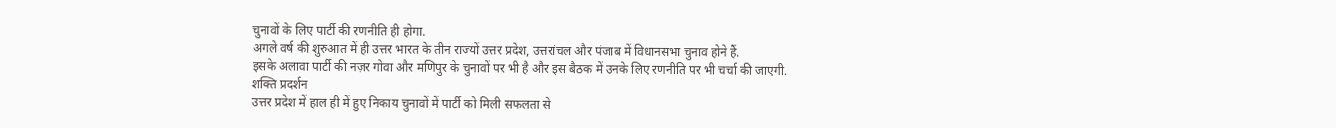चुनावों के लिए पार्टी की रणनीति ही होगा.
अगले वर्ष की शुरुआत में ही उत्तर भारत के तीन राज्यों उत्तर प्रदेश, उत्तरांचल और पंजाब में विधानसभा चुनाव होने हैं.
इसके अलावा पार्टी की नज़र गोवा और मणिपुर के चुनावों पर भी है और इस बैठक में उनके लिए रणनीति पर भी चर्चा की जाएगी.
शक्ति प्रदर्शन
उत्तर प्रदेश में हाल ही में हुए निकाय चुनावों में पार्टी को मिली सफलता से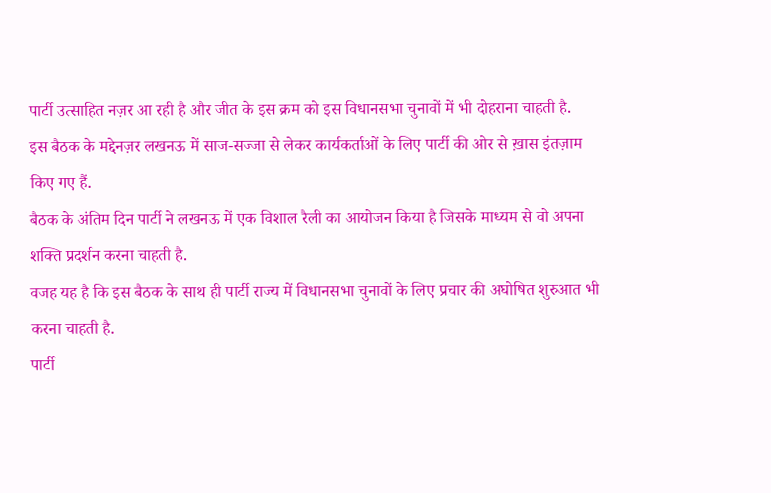पार्टी उत्साहित नज़र आ रही है और जीत के इस क्रम को इस विधानसभा चुनावों में भी दोहराना चाहती है.
इस बैठक के मद्देनज़र लखनऊ में साज-सज्जा से लेकर कार्यकर्ताओं के लिए पार्टी की ओर से ख़ास इंतज़ाम किए गए हैं.
बैठक के अंतिम दिन पार्टी ने लखनऊ में एक विशाल रैली का आयोजन किया है जिसके माध्यम से वो अपना शक्ति प्रदर्शन करना चाहती है.
वजह यह है कि इस बैठक के साथ ही पार्टी राज्य में विधानसभा चुनावों के लिए प्रचार की अघोषित शुरुआत भी करना चाहती है.
पार्टी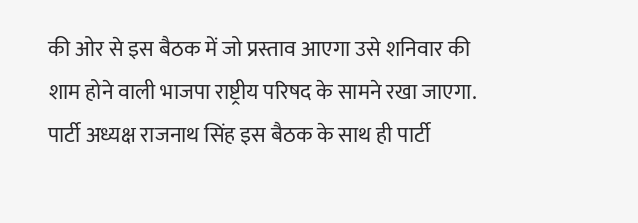की ओर से इस बैठक में जो प्रस्ताव आएगा उसे शनिवार की शाम होने वाली भाजपा राष्ट्रीय परिषद के सामने रखा जाएगा.
पार्टी अध्यक्ष राजनाथ सिंह इस बैठक के साथ ही पार्टी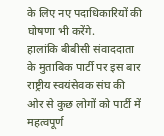के लिए नए पदाधिकारियों की घोषणा भी करेंगे.
हालांकि बीबीसी संवाददाता के मुताबिक पार्टी पर इस बार राष्ट्रीय स्वयंसेवक संघ की ओर से कुछ लोगों को पार्टी में महत्वपूर्ण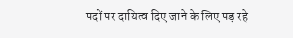पदों पर दायित्व दिए जाने के लिए पड़ रहे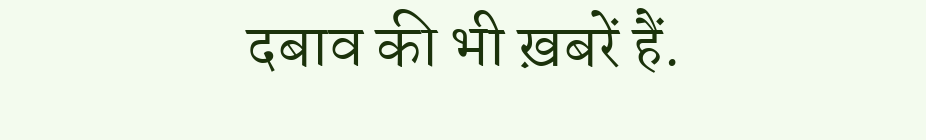दबाव की भी ख़बरें हैं.